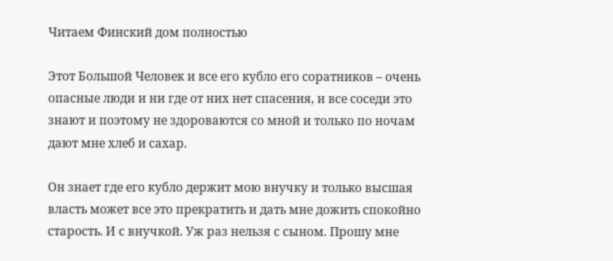Читаем Финский дом полностью

Этот Большой Человек и все его кубло его соратников – очень опасные люди и ни где от них нет спасения, и все соседи это знают и поэтому не здороваются со мной и только по ночам дают мне хлеб и сахар.

Он знает где его кубло держит мою внучку и только высшая власть может все это прекратить и дать мне дожить спокойно старость. И с внучкой. Уж раз нельзя с сыном. Прошу мне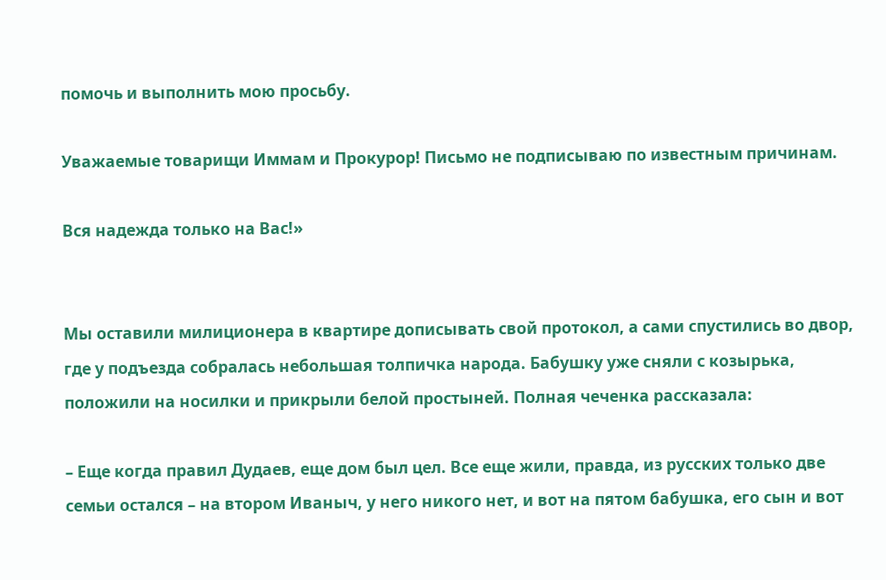помочь и выполнить мою просьбу.

Уважаемые товарищи Иммам и Прокурор! Письмо не подписываю по известным причинам.

Вся надежда только на Вас!»


Мы оставили милиционера в квартире дописывать свой протокол, а сами спустились во двор, где у подъезда собралась небольшая толпичка народа. Бабушку уже сняли с козырька, положили на носилки и прикрыли белой простыней. Полная чеченка рассказала:

– Еще когда правил Дудаев, еще дом был цел. Все еще жили, правда, из русских только две семьи остался – на втором Иваныч, у него никого нет, и вот на пятом бабушка, его сын и вот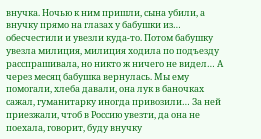внучка. Ночью к ним пришли, сына убили, а внучку прямо на глазах у бабушки из… обесчестили и увезли куда-то. Потом бабушку увезла милиция, милиция ходила по подъезду расспрашивала, но никто ж ничего не видел… А через месяц бабушка вернулась. Мы ему помогали, хлеба давали, она лук в баночках сажал, гуманитарку иногда привозили… За ней приезжали, чтоб в Россию увезти, да она не поехала, говорит, буду внучку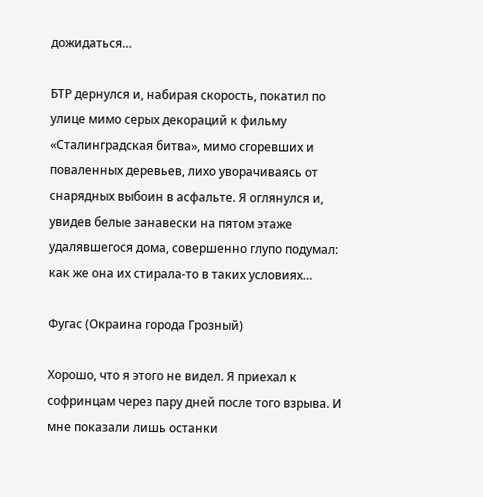дожидаться…

БТР дернулся и, набирая скорость, покатил по улице мимо серых декораций к фильму «Сталинградская битва», мимо сгоревших и поваленных деревьев, лихо уворачиваясь от снарядных выбоин в асфальте. Я оглянулся и, увидев белые занавески на пятом этаже удалявшегося дома, совершенно глупо подумал: как же она их стирала-то в таких условиях…

Фугас (Окраина города Грозный)

Хорошо, что я этого не видел. Я приехал к софринцам через пару дней после того взрыва. И мне показали лишь останки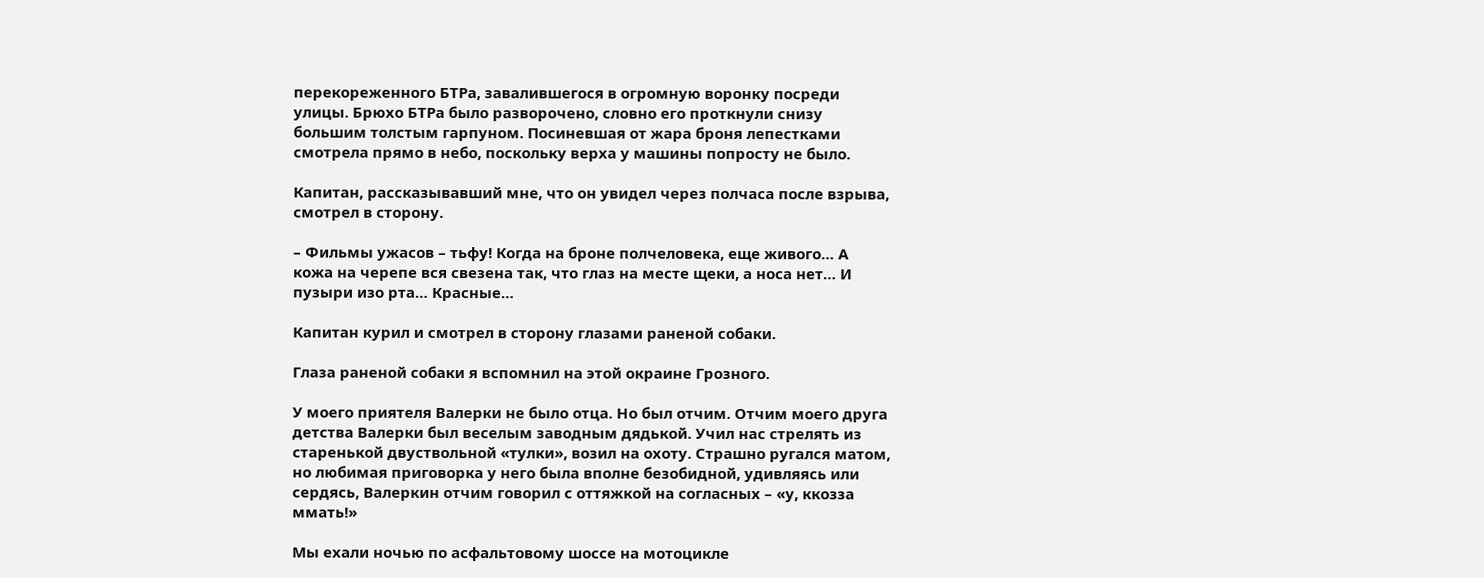перекореженного БТРа, завалившегося в огромную воронку посреди улицы. Брюхо БТРа было разворочено, словно его проткнули снизу большим толстым гарпуном. Посиневшая от жара броня лепестками смотрела прямо в небо, поскольку верха у машины попросту не было.

Капитан, рассказывавший мне, что он увидел через полчаса после взрыва, смотрел в сторону.

– Фильмы ужасов – тьфу! Когда на броне полчеловека, еще живого… А кожа на черепе вся свезена так, что глаз на месте щеки, а носа нет… И пузыри изо рта… Красные…

Капитан курил и смотрел в сторону глазами раненой собаки.

Глаза раненой собаки я вспомнил на этой окраине Грозного.

У моего приятеля Валерки не было отца. Но был отчим. Отчим моего друга детства Валерки был веселым заводным дядькой. Учил нас стрелять из старенькой двуствольной «тулки», возил на охоту. Страшно ругался матом, но любимая приговорка у него была вполне безобидной, удивляясь или сердясь, Валеркин отчим говорил с оттяжкой на согласных – «у, ккозза ммать!»

Мы ехали ночью по асфальтовому шоссе на мотоцикле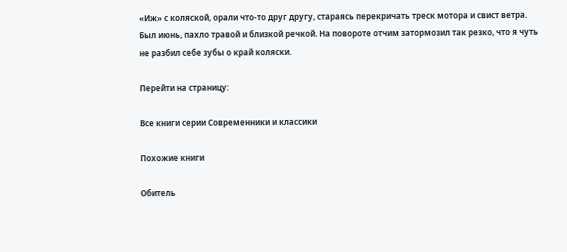«Иж» с коляской, орали что-то друг другу, стараясь перекричать треск мотора и свист ветра. Был июнь, пахло травой и близкой речкой. На повороте отчим затормозил так резко, что я чуть не разбил себе зубы о край коляски.

Перейти на страницу:

Все книги серии Современники и классики

Похожие книги

Обитель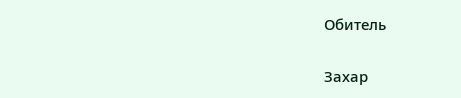Обитель

Захар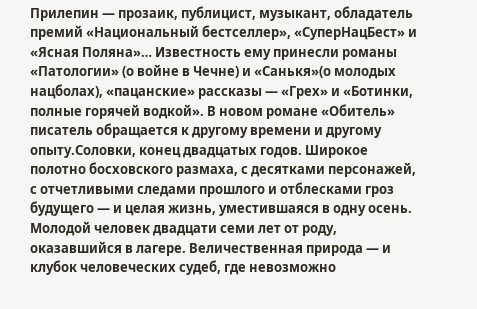Прилепин — прозаик, публицист, музыкант, обладатель премий «Национальный бестселлер», «СуперНацБест» и «Ясная Поляна»… Известность ему принесли романы «Патологии» (о войне в Чечне) и «Санькя»(о молодых нацболах), «пацанские» рассказы — «Грех» и «Ботинки, полные горячей водкой». В новом романе «Обитель» писатель обращается к другому времени и другому опыту.Соловки, конец двадцатых годов. Широкое полотно босховского размаха, с десятками персонажей, с отчетливыми следами прошлого и отблесками гроз будущего — и целая жизнь, уместившаяся в одну осень. Молодой человек двадцати семи лет от роду, оказавшийся в лагере. Величественная природа — и клубок человеческих судеб, где невозможно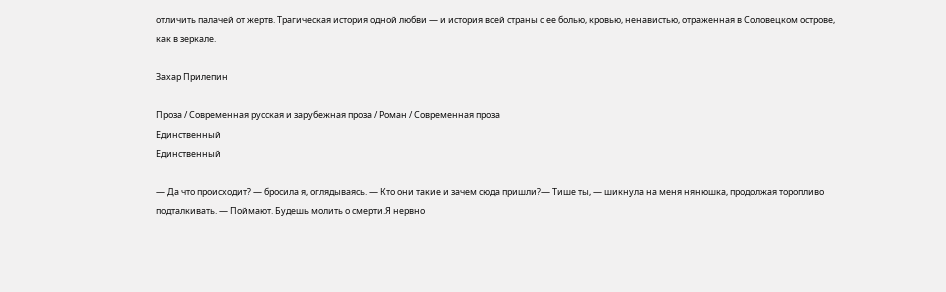отличить палачей от жертв. Трагическая история одной любви — и история всей страны с ее болью, кровью, ненавистью, отраженная в Соловецком острове, как в зеркале.

Захар Прилепин

Проза / Современная русская и зарубежная проза / Роман / Современная проза
Единственный
Единственный

— Да что происходит? — бросила я, оглядываясь. — Кто они такие и зачем сюда пришли?— Тише ты, — шикнула на меня нянюшка, продолжая торопливо подталкивать. — Поймают. Будешь молить о смерти.Я нервно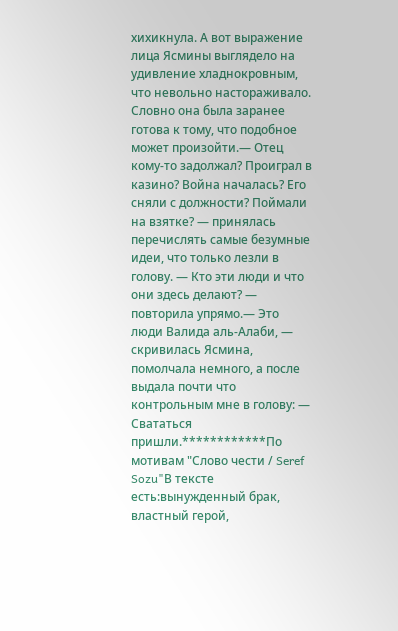хихикнула. А вот выражение лица Ясмины выглядело на удивление хладнокровным, что невольно настораживало. Словно она была заранее готова к тому, что подобное может произойти.— Отец кому-то задолжал? Проиграл в казино? Война началась? Его сняли с должности? Поймали на взятке? — принялась перечислять самые безумные идеи, что только лезли в голову. — Кто эти люди и что они здесь делают? — повторила упрямо.— Это люди Валида аль-Алаби, — скривилась Ясмина, помолчала немного, а после выдала почти что контрольным мне в голову: — Свататься пришли.************По мотивам "Слово чести / Seref Sozu"В тексте есть:вынужденный брак, властный герой,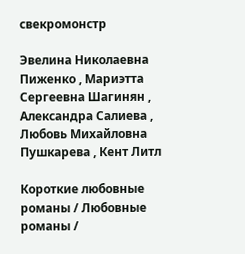свекромонстр

Эвелина Николаевна Пиженко , Мариэтта Сергеевна Шагинян , Александра Салиева , Любовь Михайловна Пушкарева , Кент Литл

Короткие любовные романы / Любовные романы /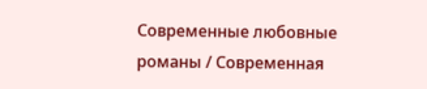Современные любовные романы / Современная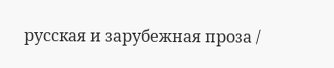русская и зарубежная проза /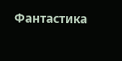Фантастика